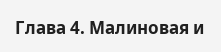Глава 4. Малиновая и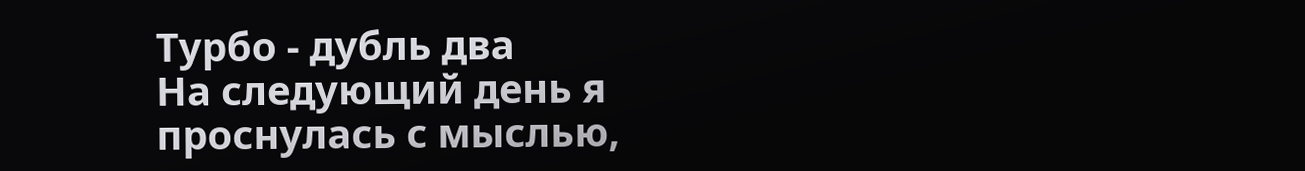Турбо - дубль два
На следующий день я проснулась с мыслью,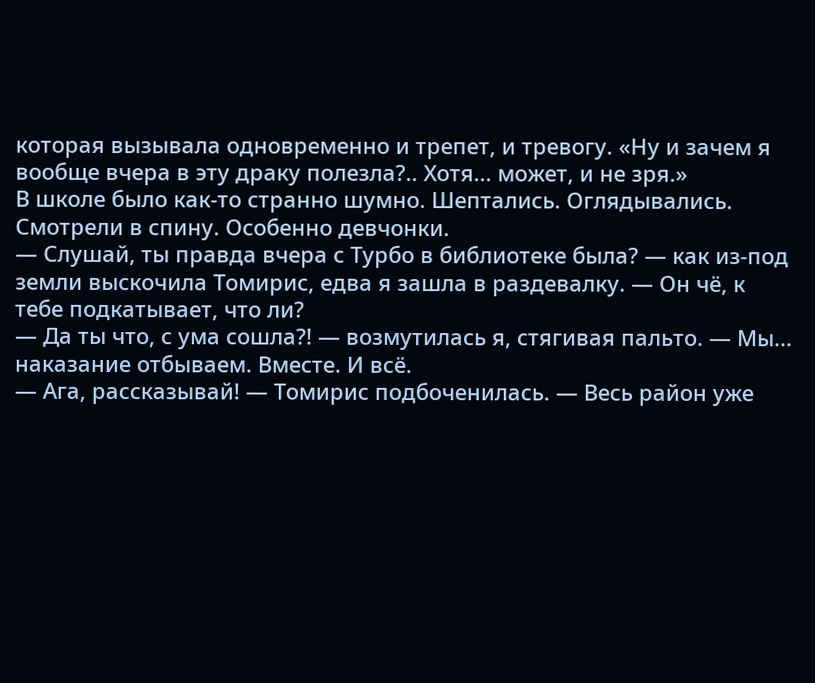которая вызывала одновременно и трепет, и тревогу. «Ну и зачем я вообще вчера в эту драку полезла?.. Хотя... может, и не зря.»
В школе было как-то странно шумно. Шептались. Оглядывались. Смотрели в спину. Особенно девчонки.
— Слушай, ты правда вчера с Турбо в библиотеке была? — как из-под земли выскочила Томирис, едва я зашла в раздевалку. — Он чё, к тебе подкатывает, что ли?
— Да ты что, с ума сошла?! — возмутилась я, стягивая пальто. — Мы... наказание отбываем. Вместе. И всё.
— Ага, рассказывай! — Томирис подбоченилась. — Весь район уже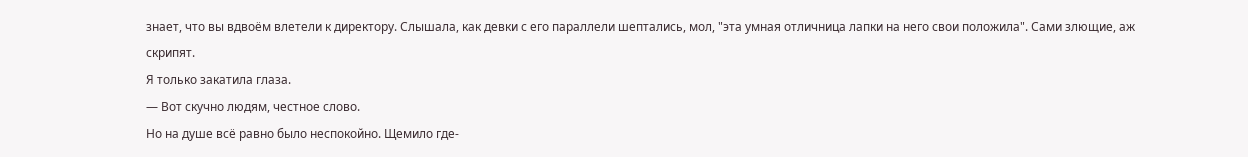знает, что вы вдвоём влетели к директору. Слышала, как девки с его параллели шептались, мол, "эта умная отличница лапки на него свои положила". Сами злющие, аж скрипят.
Я только закатила глаза.
— Вот скучно людям, честное слово.
Но на душе всё равно было неспокойно. Щемило где-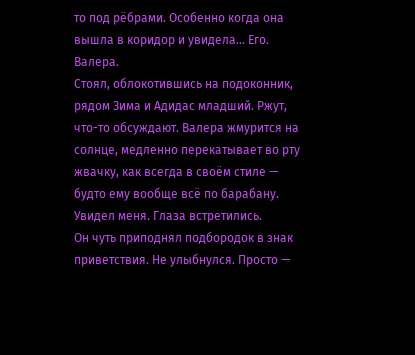то под рёбрами. Особенно когда она вышла в коридор и увидела... Его.
Валера.
Стоял, облокотившись на подоконник, рядом Зима и Адидас младший. Ржут, что-то обсуждают. Валера жмурится на солнце, медленно перекатывает во рту жвачку, как всегда в своём стиле — будто ему вообще всё по барабану.
Увидел меня. Глаза встретились.
Он чуть приподнял подбородок в знак приветствия. Не улыбнулся. Просто —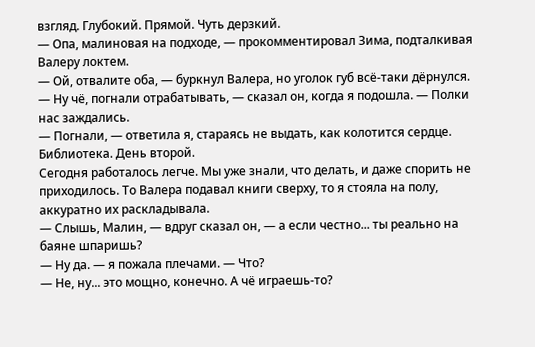взгляд. Глубокий. Прямой. Чуть дерзкий.
— Опа, малиновая на подходе, — прокомментировал Зима, подталкивая Валеру локтем.
— Ой, отвалите оба, — буркнул Валера, но уголок губ всё-таки дёрнулся.
— Ну чё, погнали отрабатывать, — сказал он, когда я подошла. — Полки нас заждались.
— Погнали, — ответила я, стараясь не выдать, как колотится сердце.
Библиотека. День второй.
Сегодня работалось легче. Мы уже знали, что делать, и даже спорить не приходилось. То Валера подавал книги сверху, то я стояла на полу, аккуратно их раскладывала.
— Слышь, Малин, — вдруг сказал он, — а если честно... ты реально на баяне шпаришь?
— Ну да. — я пожала плечами. — Что?
— Не, ну... это мощно, конечно. А чё играешь-то?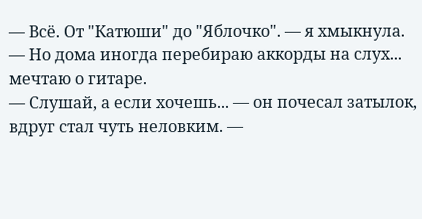— Всё. От "Катюши" до "Яблочко". — я хмыкнула. — Но дома иногда перебираю аккорды на слух... мечтаю о гитаре.
— Слушай, а если хочешь... — он почесал затылок, вдруг стал чуть неловким. —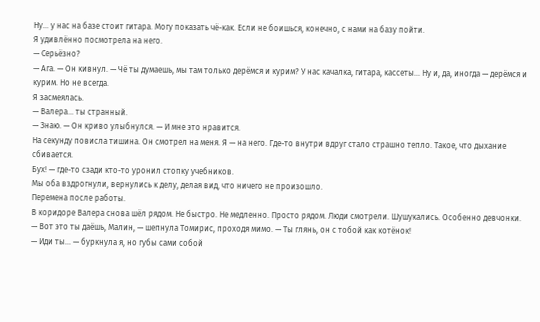Ну... у нас на базе стоит гитара. Могу показать чё-как. Если не боишься, конечно, с нами на базу пойти.
Я удивлённо посмотрела на него.
— Серьёзно?
— Ага. — Он кивнул. — Чё ты думаешь, мы там только дерёмся и курим? У нас качалка, гитара, кассеты... Ну и, да, иногда — дерёмся и курим. Но не всегда.
Я засмеялась.
— Валера... ты странный.
— Знаю. — Он криво улыбнулся. — И мне это нравится.
На секунду повисла тишина. Он смотрел на меня. Я — на него. Где-то внутри вдруг стало страшно тепло. Такое, что дыхание сбивается.
Бух! — где-то сзади кто-то уронил стопку учебников.
Мы оба вздрогнули, вернулись к делу, делая вид, что ничего не произошло.
Перемена после работы.
В коридоре Валера снова шёл рядом. Не быстро. Не медленно. Просто рядом. Люди смотрели. Шушукались. Особенно девчонки.
— Вот это ты даёшь, Малин, — шепнула Томирис, проходя мимо. — Ты глянь, он с тобой как котёнок!
— Иди ты... — буркнула я, но губы сами собой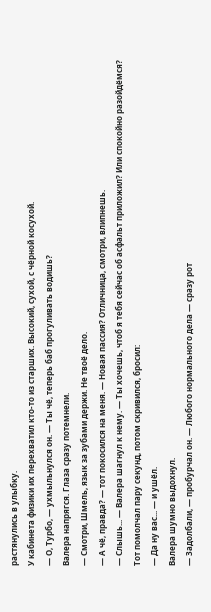растянулись в улыбку.
У кабинета физики их перехватил кто-то из старших. Высокий, сухой, с чёрной косухой.
— О, Турбо, — ухмыльнулся он. — Ты чё, теперь баб прогуливать водишь?
Валера напрягся. Глаза сразу потемнели.
— Смотри, Шмель, язык за зубами держи. Не твоё дело.
— А чё, правда? — тот покосился на меня. — Новая пассия? Отличница, смотри, влипнешь.
— Слышь... — Валера шагнул к нему. — Ты хочешь, чтоб я тебя сейчас об асфальт приложил? Или спокойно разойдёмся?
Тот помолчал пару секунд, потом скривился, бросил:
— Да ну вас... — и ушёл.
Валера шумно выдохнул.
— Задолбали, — пробурчал он. — Любого нормального дела — сразу рот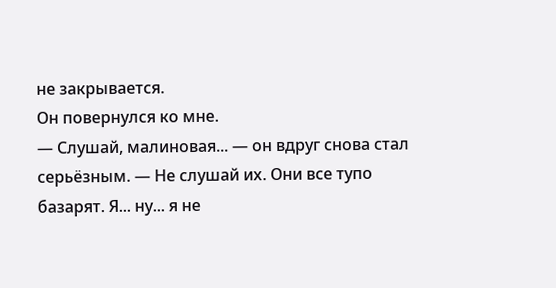не закрывается.
Он повернулся ко мне.
— Слушай, малиновая... — он вдруг снова стал серьёзным. — Не слушай их. Они все тупо базарят. Я... ну... я не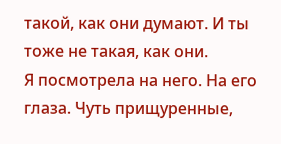такой, как они думают. И ты тоже не такая, как они.
Я посмотрела на него. На его глаза. Чуть прищуренные,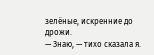зелёные, искренние до дрожи.
— Знаю, — тихо сказала я.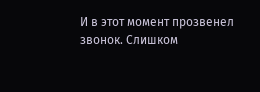И в этот момент прозвенел звонок. Слишком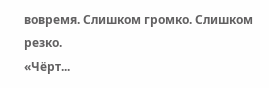вовремя. Слишком громко. Слишком резко.
«Чёрт...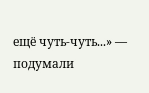ещё чуть-чуть...» — подумали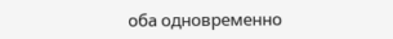оба одновременно